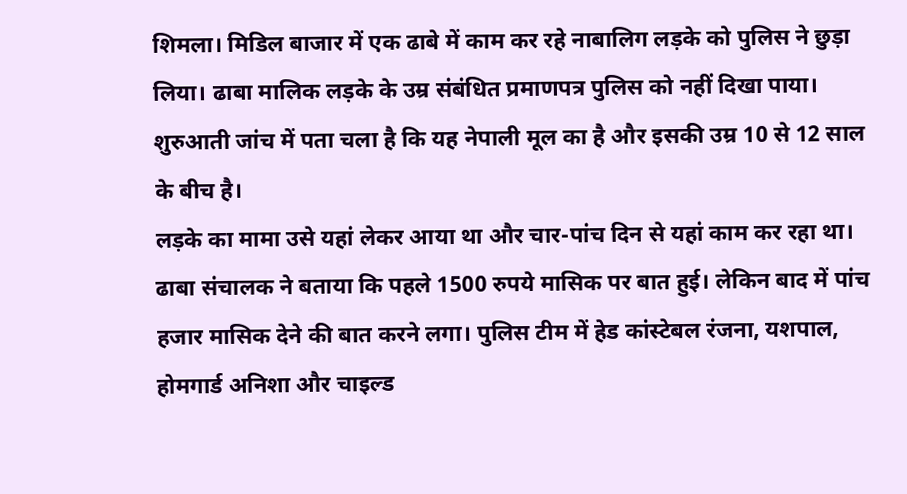शिमला। मिडिल बाजार में एक ढाबे में काम कर रहे नाबालिग लड़के को पुलिस ने छुड़ा लिया। ढाबा मालिक लड़के के उम्र संबंधित प्रमाणपत्र पुलिस को नहीं दिखा पाया। शुरुआती जांच में पता चला है कि यह नेपाली मूल का है और इसकी उम्र 10 से 12 साल के बीच है।
लड़के का मामा उसे यहां लेकर आया था और चार-पांच दिन से यहां काम कर रहा था। ढाबा संचालक ने बताया कि पहले 1500 रुपये मासिक पर बात हुई। लेकिन बाद में पांच हजार मासिक देने की बात करने लगा। पुलिस टीम में हेड कांस्टेबल रंजना, यशपाल, होमगार्ड अनिशा और चाइल्ड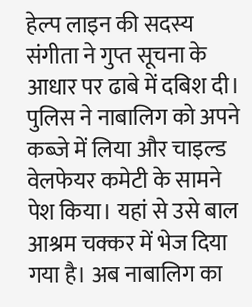हेल्प लाइन की सदस्य संगीता ने गुप्त सूचना के आधार पर ढाबे में दबिश दी। पुलिस ने नाबालिग को अपने कब्जे में लिया और चाइल्ड वेलफेयर कमेटी के सामने पेश किया। यहां से उसे बाल आश्रम चक्कर में भेज दिया गया है। अब नाबालिग का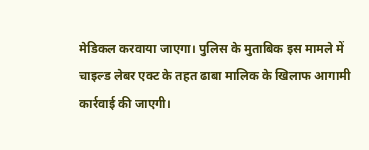मेडिकल करवाया जाएगा। पुलिस के मुताबिक इस मामले में चाइल्ड लेबर एक्ट के तहत ढाबा मालिक के खिलाफ आगामी कार्रवाई की जाएगी।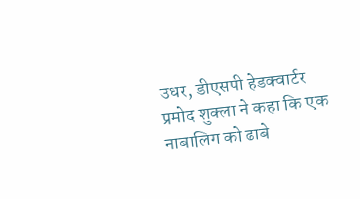उधर, डीएसपी हेडक्वार्टर प्रमोद शुक्ला ने कहा कि एक नाबालिग को ढाबे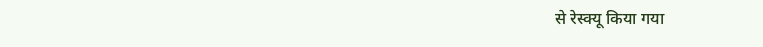से रेस्क्यू किया गया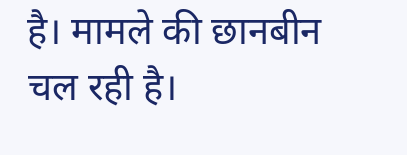है। मामले की छानबीन चल रही है।